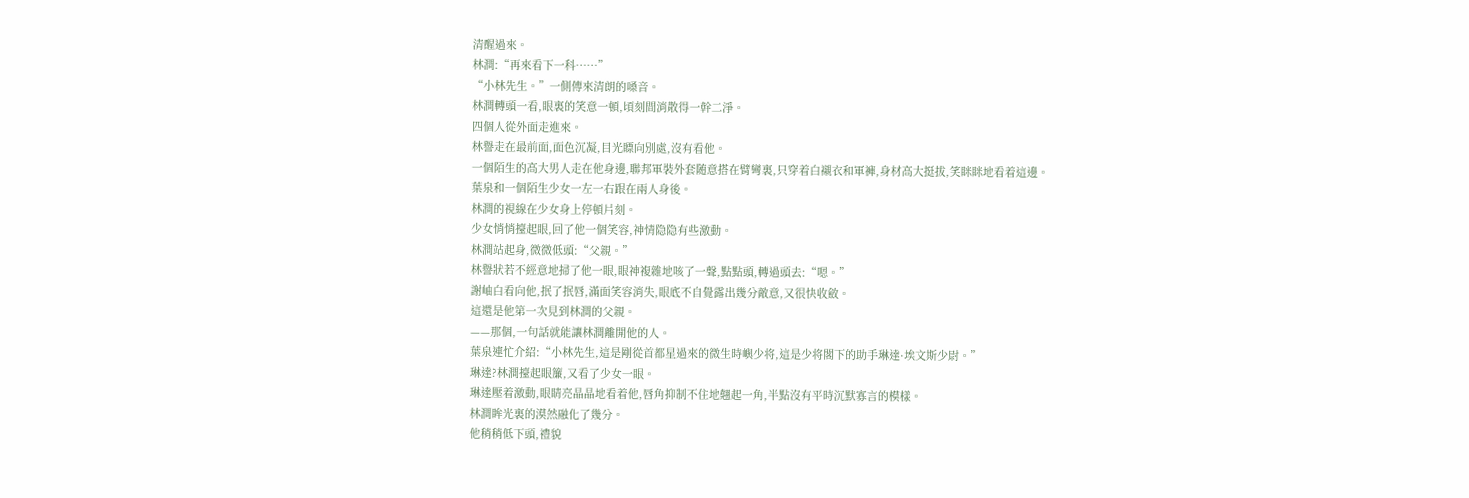清醒過來。
林澗:“再來看下一科……”
“小林先生。”一側傳來清朗的嗓音。
林澗轉頭一看,眼裏的笑意一頓,頃刻間消散得一幹二淨。
四個人從外面走進來。
林譽走在最前面,面色沉凝,目光瞟向別處,沒有看他。
一個陌生的高大男人走在他身邊,聯邦軍裝外套随意搭在臂彎裏,只穿着白襯衣和軍褲,身材高大挺拔,笑眯眯地看着這邊。
葉泉和一個陌生少女一左一右跟在兩人身後。
林澗的視線在少女身上停頓片刻。
少女悄悄擡起眼,回了他一個笑容,神情隐隐有些激動。
林澗站起身,微微低頭:“父親。”
林譽狀若不經意地掃了他一眼,眼神複雜地咳了一聲,點點頭,轉過頭去:“嗯。”
謝岫白看向他,抿了抿唇,滿面笑容消失,眼底不自覺露出幾分敵意,又很快收斂。
這還是他第一次見到林澗的父親。
——那個,一句話就能讓林澗離開他的人。
葉泉連忙介紹:“小林先生,這是剛從首都星過來的微生時嶼少将,這是少将閣下的助手琳達·埃文斯少尉。”
琳達?林澗擡起眼簾,又看了少女一眼。
琳達壓着激動,眼睛亮晶晶地看着他,唇角抑制不住地翹起一角,半點沒有平時沉默寡言的模樣。
林澗眸光裏的漠然融化了幾分。
他稍稍低下頭,禮貌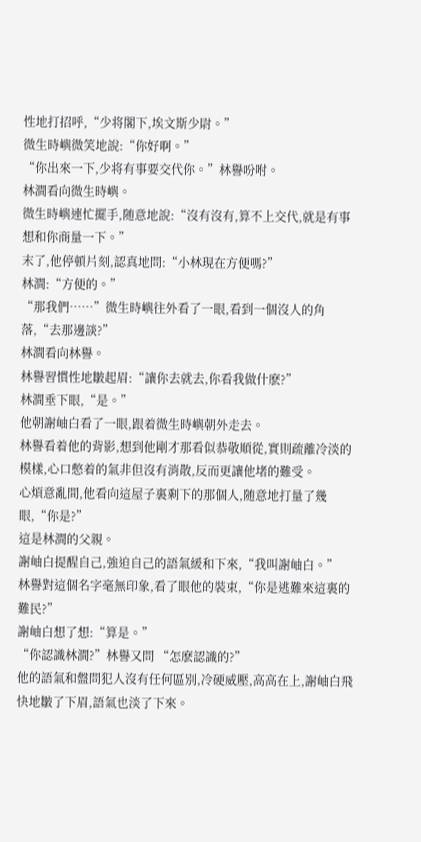性地打招呼,“少将閣下,埃文斯少尉。”
微生時嶼微笑地說:“你好啊。”
“你出來一下,少将有事要交代你。”林譽吩咐。
林澗看向微生時嶼。
微生時嶼連忙擺手,随意地說:“沒有沒有,算不上交代,就是有事想和你商量一下。”
末了,他停頓片刻,認真地問:“小林現在方便嗎?”
林澗:“方便的。”
“那我們……”微生時嶼往外看了一眼,看到一個沒人的角落,“去那邊談?”
林澗看向林譽。
林譽習慣性地皺起眉:“讓你去就去,你看我做什麽?”
林澗垂下眼,“是。”
他朝謝岫白看了一眼,跟着微生時嶼朝外走去。
林譽看着他的背影,想到他剛才那看似恭敬順從,實則疏離冷淡的模樣,心口憋着的氣非但沒有消散,反而更讓他堵的難受。
心煩意亂間,他看向這屋子裏剩下的那個人,随意地打量了幾眼,“你是?”
這是林澗的父親。
謝岫白提醒自己,強迫自己的語氣緩和下來,“我叫謝岫白。”
林譽對這個名字毫無印象,看了眼他的裝束,“你是逃難來這裏的難民?”
謝岫白想了想:“算是。”
“你認識林澗?”林譽又問 “怎麽認識的?”
他的語氣和盤問犯人沒有任何區別,冷硬威壓,高高在上,謝岫白飛快地皺了下眉,語氣也淡了下來。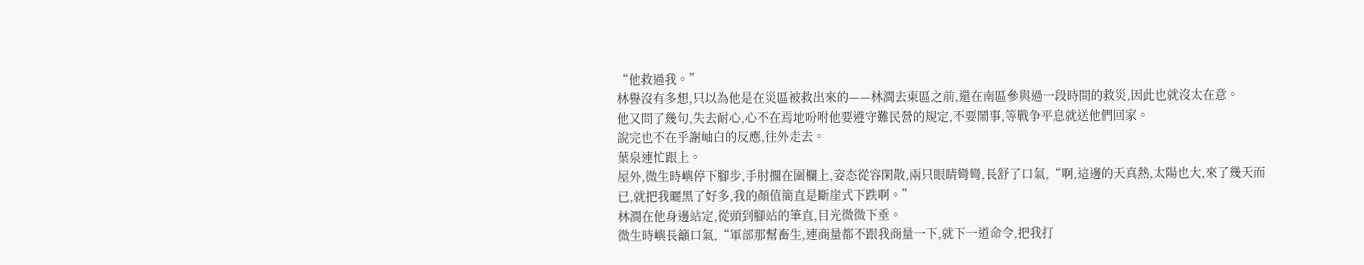“他救過我。”
林譽沒有多想,只以為他是在災區被救出來的——林澗去東區之前,還在南區參與過一段時間的救災,因此也就沒太在意。
他又問了幾句,失去耐心,心不在焉地吩咐他要遵守難民營的規定,不要鬧事,等戰争平息就送他們回家。
說完也不在乎謝岫白的反應,往外走去。
葉泉連忙跟上。
屋外,微生時嶼停下腳步,手肘擱在圍欄上,姿态從容閑散,兩只眼睛彎彎,長舒了口氣,“啊,這邊的天真熱,太陽也大,來了幾天而已,就把我曬黑了好多,我的顏值簡直是斷崖式下跌啊。”
林澗在他身邊站定,從頭到腳站的筆直,目光微微下垂。
微生時嶼長籲口氣,“軍部那幫畜生,連商量都不跟我商量一下,就下一道命令,把我打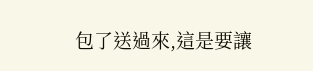包了送過來,這是要讓